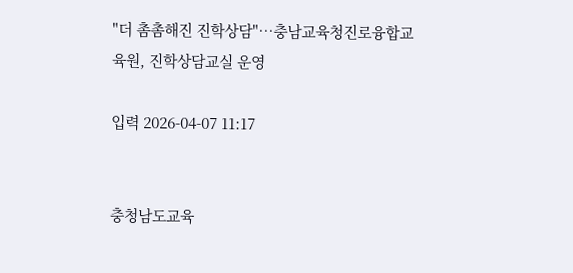"더 촘촘해진 진학상담"…충남교육청진로융합교육원, 진학상담교실 운영

입력 2026-04-07 11:17


충청남도교육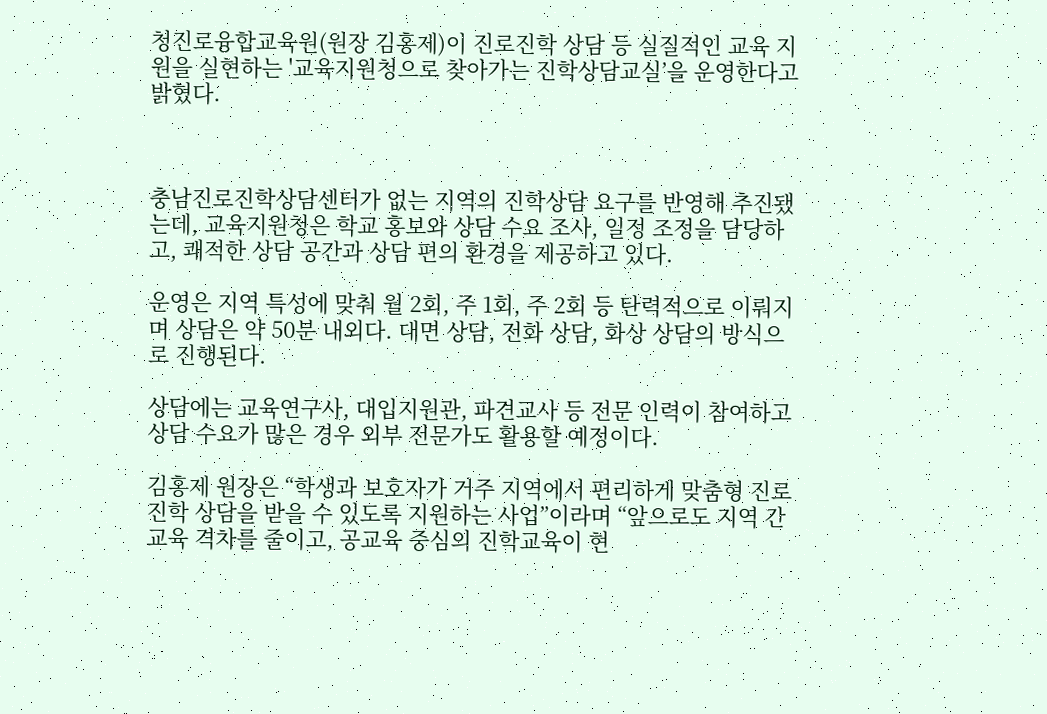청진로융합교육원(원장 김홍제)이 진로진학 상담 등 실질적인 교육 지원을 실현하는 '교육지원청으로 찾아가는 진학상담교실’을 운영한다고 밝혔다.



충남진로진학상담센터가 없는 지역의 진학상담 요구를 반영해 추진됐는데, 교육지원청은 학교 홍보와 상담 수요 조사, 일정 조정을 담당하고, 쾌적한 상담 공간과 상담 편의 환경을 제공하고 있다.

운영은 지역 특성에 맞춰 월 2회, 주 1회, 주 2회 등 탄력적으로 이뤄지며 상담은 약 50분 내외다. 대면 상담, 전화 상담, 화상 상담의 방식으로 진행된다.

상담에는 교육연구사, 대입지원관, 파견교사 등 전문 인력이 참여하고 상담 수요가 많은 경우 외부 전문가도 활용할 예정이다.

김홍제 원장은 “학생과 보호자가 거주 지역에서 편리하게 맞춤형 진로진학 상담을 받을 수 있도록 지원하는 사업”이라며 “앞으로도 지역 간 교육 격차를 줄이고, 공교육 중심의 진학교육이 현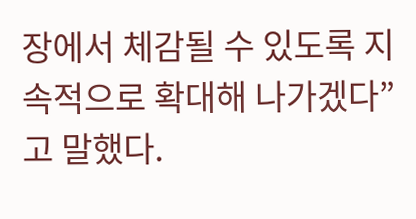장에서 체감될 수 있도록 지속적으로 확대해 나가겠다”고 말했다.